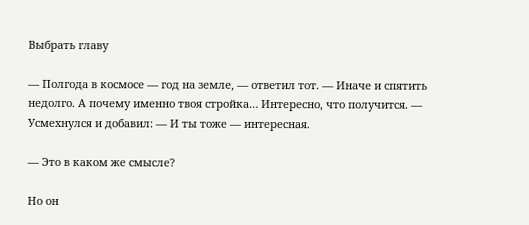Выбрать главу

— Полгода в космосе — год на земле, — ответил тот. — Иначе и спятить недолго. А почему именно твоя стройка… Интересно, что получится. — Усмехнулся и добавил: — И ты тоже — интересная.

— Это в каком же смысле?

Но он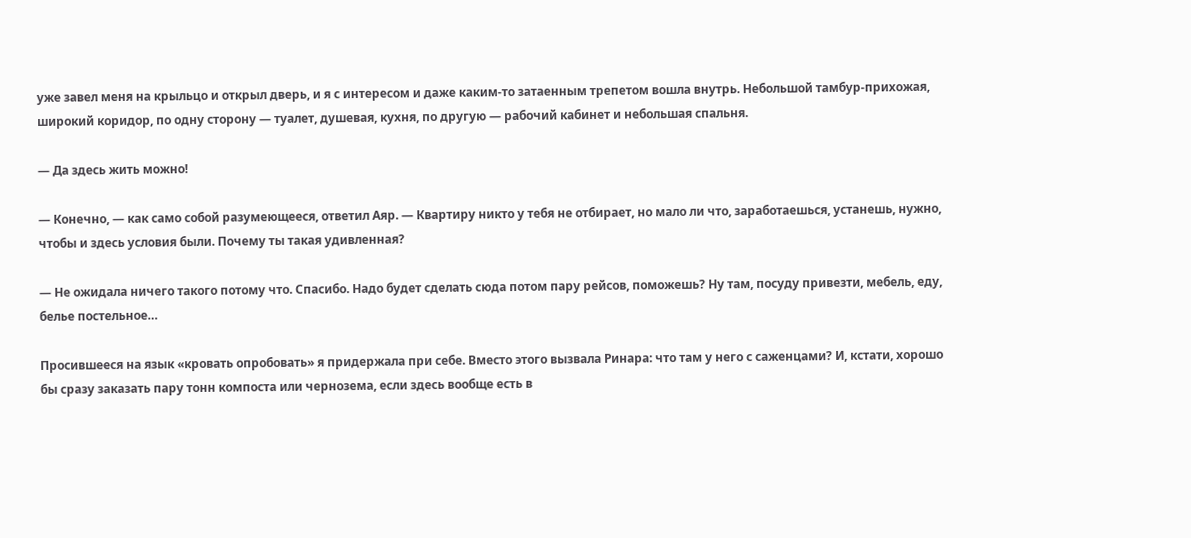уже завел меня на крыльцо и открыл дверь, и я с интересом и даже каким-то затаенным трепетом вошла внутрь. Небольшой тамбур-прихожая, широкий коридор, по одну сторону — туалет, душевая, кухня, по другую — рабочий кабинет и небольшая спальня.

— Да здесь жить можно!

— Конечно, — как само собой разумеющееся, ответил Аяр. — Квартиру никто у тебя не отбирает, но мало ли что, заработаешься, устанешь, нужно, чтобы и здесь условия были. Почему ты такая удивленная?

— Не ожидала ничего такого потому что. Спасибо. Надо будет сделать сюда потом пару рейсов, поможешь? Ну там, посуду привезти, мебель, еду, белье постельное…

Просившееся на язык «кровать опробовать» я придержала при себе. Вместо этого вызвала Ринара: что там у него с саженцами? И, кстати, хорошо бы сразу заказать пару тонн компоста или чернозема, если здесь вообще есть в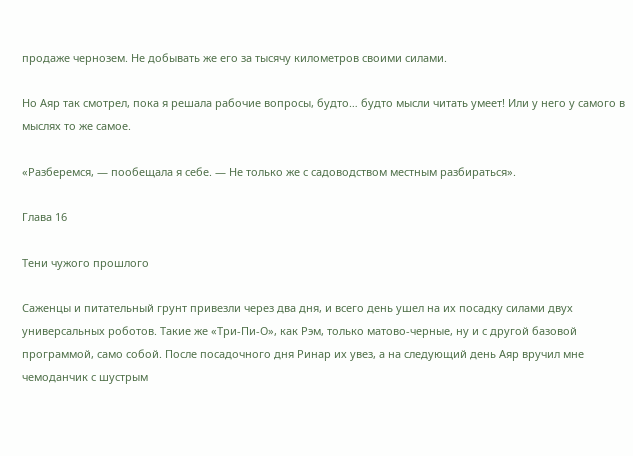продаже чернозем. Не добывать же его за тысячу километров своими силами.

Но Аяр так смотрел, пока я решала рабочие вопросы, будто… будто мысли читать умеет! Или у него у самого в мыслях то же самое.

«Разберемся, — пообещала я себе. — Не только же с садоводством местным разбираться».

Глава 16

Тени чужого прошлого

Саженцы и питательный грунт привезли через два дня, и всего день ушел на их посадку силами двух универсальных роботов. Такие же «Три-Пи-О», как Рэм, только матово-черные, ну и с другой базовой программой, само собой. После посадочного дня Ринар их увез, а на следующий день Аяр вручил мне чемоданчик с шустрым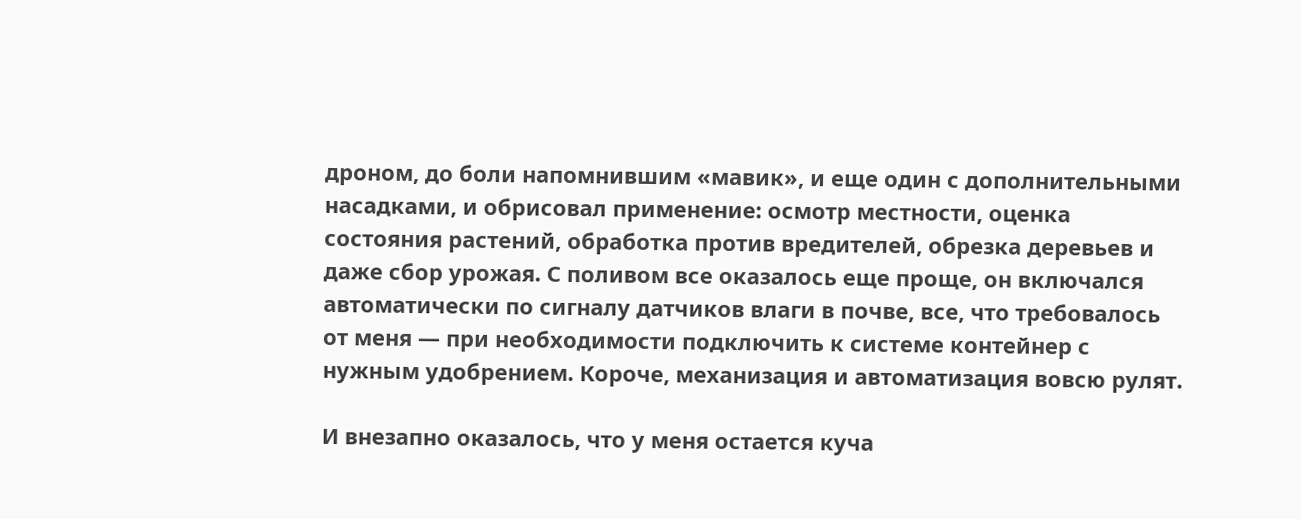дроном, до боли напомнившим «мавик», и еще один с дополнительными насадками, и обрисовал применение: осмотр местности, оценка состояния растений, обработка против вредителей, обрезка деревьев и даже сбор урожая. С поливом все оказалось еще проще, он включался автоматически по сигналу датчиков влаги в почве, все, что требовалось от меня — при необходимости подключить к системе контейнер с нужным удобрением. Короче, механизация и автоматизация вовсю рулят.

И внезапно оказалось, что у меня остается куча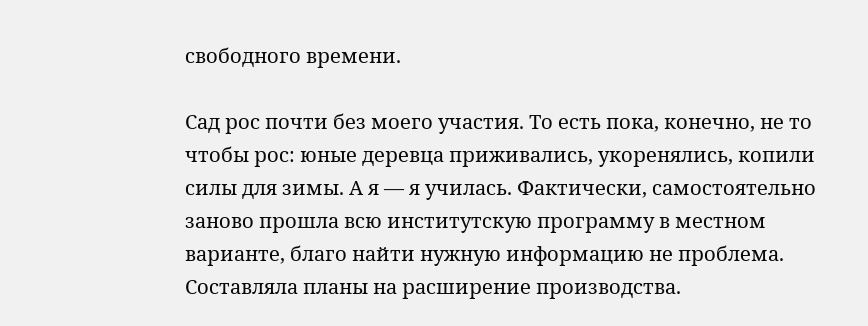свободного времени.

Сад рос почти без моего участия. То есть пока, конечно, не то чтобы рос: юные деревца приживались, укоренялись, копили силы для зимы. А я — я училась. Фактически, самостоятельно заново прошла всю институтскую программу в местном варианте, благо найти нужную информацию не проблема. Составляла планы на расширение производства.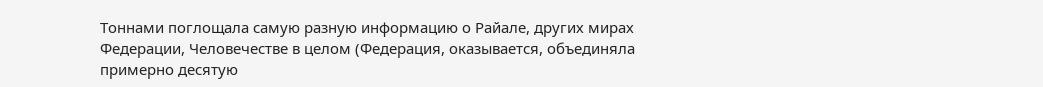Тоннами поглощала самую разную информацию о Райале, других мирах Федерации, Человечестве в целом (Федерация, оказывается, объединяла примерно десятую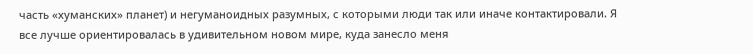часть «хуманских» планет) и негуманоидных разумных, с которыми люди так или иначе контактировали. Я все лучше ориентировалась в удивительном новом мире, куда занесло меня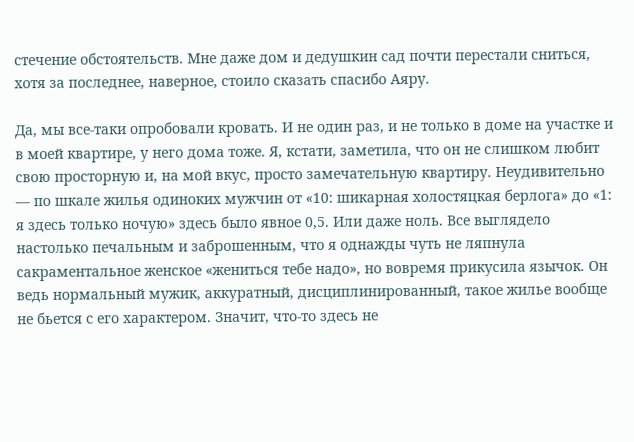стечение обстоятельств. Мне даже дом и дедушкин сад почти перестали сниться, хотя за последнее, наверное, стоило сказать спасибо Аяру.

Да, мы все-таки опробовали кровать. И не один раз, и не только в доме на участке и в моей квартире, у него дома тоже. Я, кстати, заметила, что он не слишком любит свою просторную и, на мой вкус, просто замечательную квартиру. Неудивительно — по шкале жилья одиноких мужчин от «10: шикарная холостяцкая берлога» до «1: я здесь только ночую» здесь было явное 0,5. Или даже ноль. Все выглядело настолько печальным и заброшенным, что я однажды чуть не ляпнула сакраментальное женское «жениться тебе надо», но вовремя прикусила язычок. Он ведь нормальный мужик, аккуратный, дисциплинированный, такое жилье вообще не бьется с его характером. Значит, что-то здесь не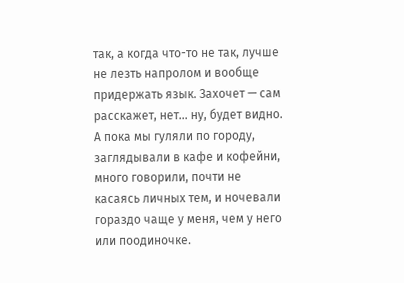так, а когда что-то не так, лучше не лезть напролом и вообще придержать язык. Захочет — сам расскажет, нет… ну, будет видно. А пока мы гуляли по городу, заглядывали в кафе и кофейни, много говорили, почти не касаясь личных тем, и ночевали гораздо чаще у меня, чем у него или поодиночке.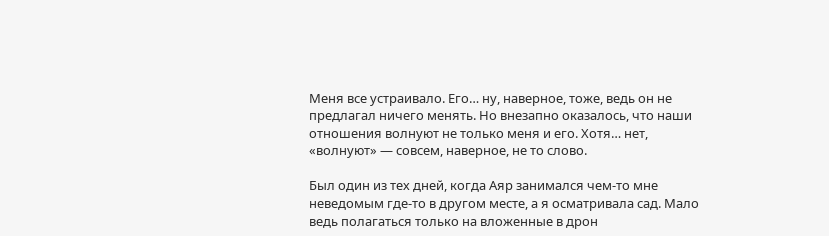Меня все устраивало. Его… ну, наверное, тоже, ведь он не предлагал ничего менять. Но внезапно оказалось, что наши отношения волнуют не только меня и его. Хотя… нет, «волнуют» — совсем, наверное, не то слово.

Был один из тех дней, когда Аяр занимался чем-то мне неведомым где-то в другом месте, а я осматривала сад. Мало ведь полагаться только на вложенные в дрон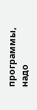программы, надо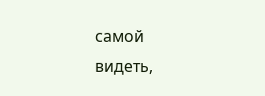самой видеть,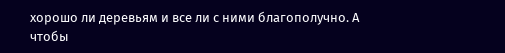хорошо ли деревьям и все ли с ними благополучно. А чтобы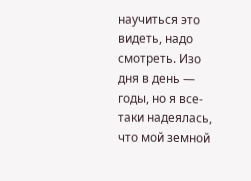научиться это видеть, надо смотреть. Изо дня в день — годы, но я все-таки надеялась, что мой земной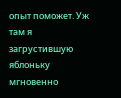опыт поможет. Уж там я загрустившую яблоньку мгновенно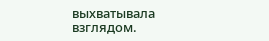выхватывала взглядом.